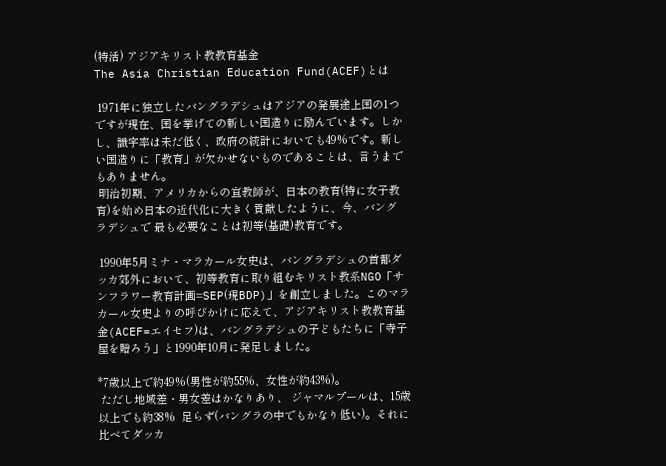(特活) アジアキリスト教教育基金
The Asia Christian Education Fund(ACEF)とは

 1971年に独立したバングラデシュはアジアの発展途上国の1つですが現在、国を挙げての新しい国造りに励んでいます。しかし、識字率は未だ低く、政府の統計においても49%です。新しい国造りに「教育」が欠かせないものであることは、言うまで もありません。
 明治初期、アメリカからの宣教師が、日本の教育(特に女子教育)を始め日本の近代化に大きく貢献したように、今、バング ラデシュで 最も必要なことは初等(基礎)教育です。

 1990年5月ミナ・マラカール女史は、バングラデシュの首都ダッカ郊外において、初等教育に取り組むキリスト教系NGO「サンフラワー教育計画=SEP(現BDP)」を創立しました。このマラカール女史よりの呼びかけに応えて、アジアキリスト教教育基金(ACEF=エイセフ)は、バングラデシュの子どもたちに「寺子屋を贈ろう」と1990年10月に発足しました。

*7歳以上で約49%(男性が約55%、女性が約43%)。
 ただし地域差・男女差はかなりあり、 ジャマルプールは、15歳以上でも約38%  足らず(バングラの中でもかなり低い)。それに比べてダッカ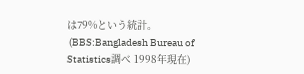は79%という統計。
 (BBS:Bangladesh Bureau of Statistics調べ 1998年現在)